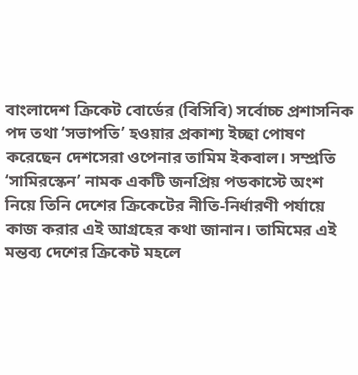বাংলাদেশ ক্রিকেট বোর্ডের (বিসিবি) সর্বোচ্চ প্রশাসনিক পদ তথা ‘সভাপতি’ হওয়ার প্রকাশ্য ইচ্ছা পোষণ করেছেন দেশসেরা ওপেনার তামিম ইকবাল। সম্প্রতি ‘সামিরস্কেন’ নামক একটি জনপ্রিয় পডকাস্টে অংশ নিয়ে তিনি দেশের ক্রিকেটের নীতি-নির্ধারণী পর্যায়ে কাজ করার এই আগ্রহের কথা জানান। তামিমের এই মন্তব্য দেশের ক্রিকেট মহলে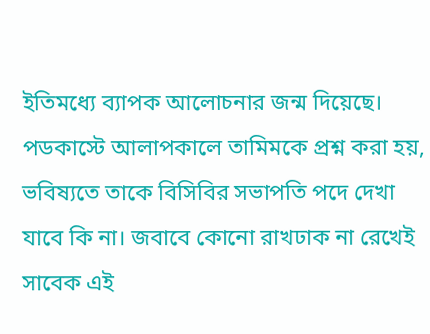ইতিমধ্যে ব্যাপক আলোচনার জন্ম দিয়েছে।
পডকাস্টে আলাপকালে তামিমকে প্রশ্ন করা হয়, ভবিষ্যতে তাকে বিসিবির সভাপতি পদে দেখা যাবে কি না। জবাবে কোনো রাখঢাক না রেখেই সাবেক এই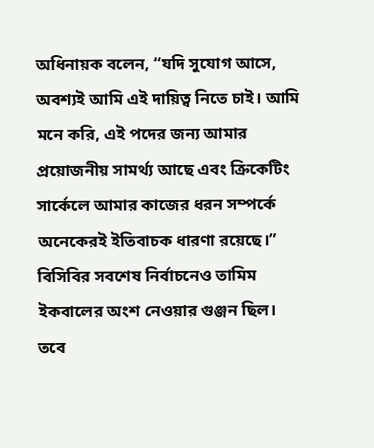অধিনায়ক বলেন, “যদি সুযোগ আসে, অবশ্যই আমি এই দায়িত্ব নিতে চাই। আমি মনে করি, এই পদের জন্য আমার প্রয়োজনীয় সামর্থ্য আছে এবং ক্রিকেটিং সার্কেলে আমার কাজের ধরন সম্পর্কে অনেকেরই ইতিবাচক ধারণা রয়েছে।”
বিসিবির সবশেষ নির্বাচনেও তামিম ইকবালের অংশ নেওয়ার গুঞ্জন ছিল। তবে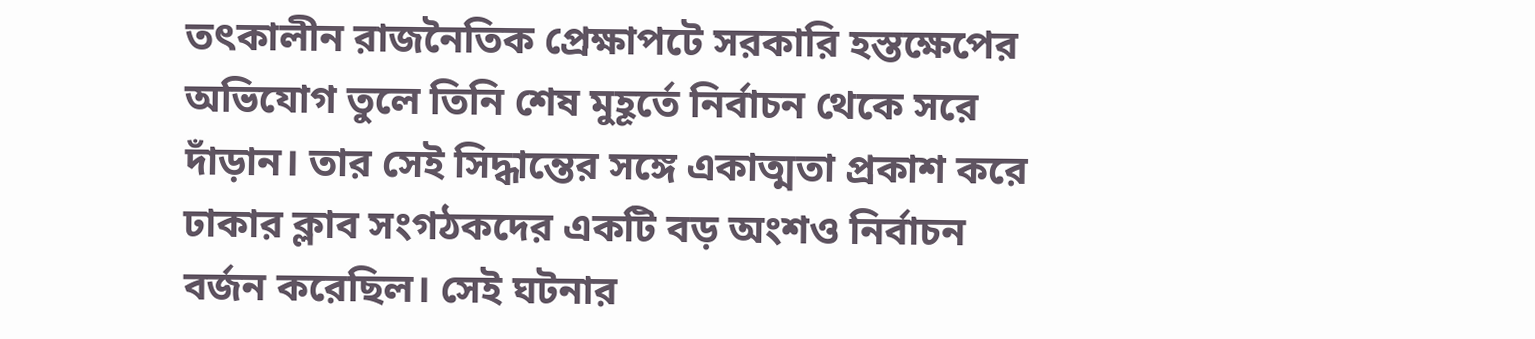তৎকালীন রাজনৈতিক প্রেক্ষাপটে সরকারি হস্তক্ষেপের অভিযোগ তুলে তিনি শেষ মুহূর্তে নির্বাচন থেকে সরে দাঁড়ান। তার সেই সিদ্ধান্তের সঙ্গে একাত্মতা প্রকাশ করে ঢাকার ক্লাব সংগঠকদের একটি বড় অংশও নির্বাচন বর্জন করেছিল। সেই ঘটনার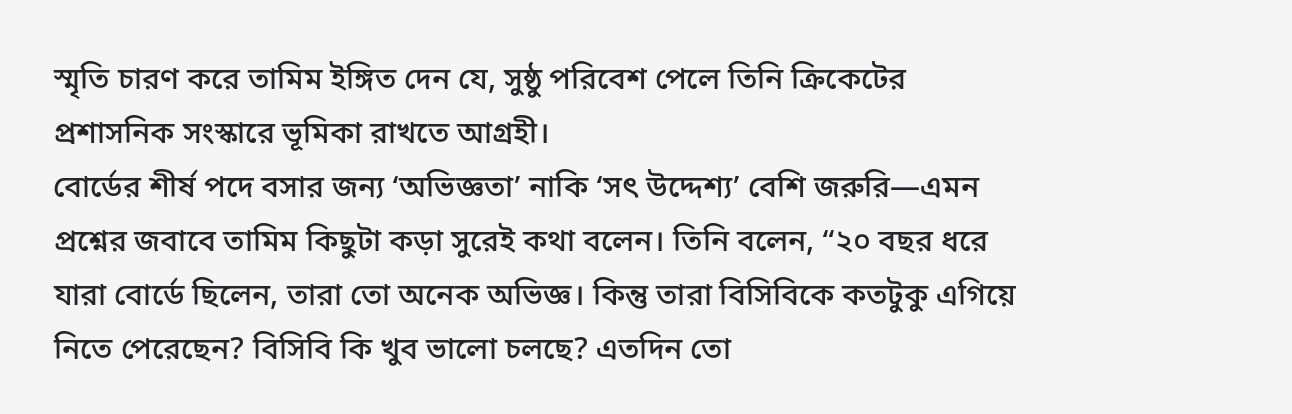স্মৃতি চারণ করে তামিম ইঙ্গিত দেন যে, সুষ্ঠু পরিবেশ পেলে তিনি ক্রিকেটের প্রশাসনিক সংস্কারে ভূমিকা রাখতে আগ্রহী।
বোর্ডের শীর্ষ পদে বসার জন্য ‘অভিজ্ঞতা’ নাকি ‘সৎ উদ্দেশ্য’ বেশি জরুরি—এমন প্রশ্নের জবাবে তামিম কিছুটা কড়া সুরেই কথা বলেন। তিনি বলেন, “২০ বছর ধরে যারা বোর্ডে ছিলেন, তারা তো অনেক অভিজ্ঞ। কিন্তু তারা বিসিবিকে কতটুকু এগিয়ে নিতে পেরেছেন? বিসিবি কি খুব ভালো চলছে? এতদিন তো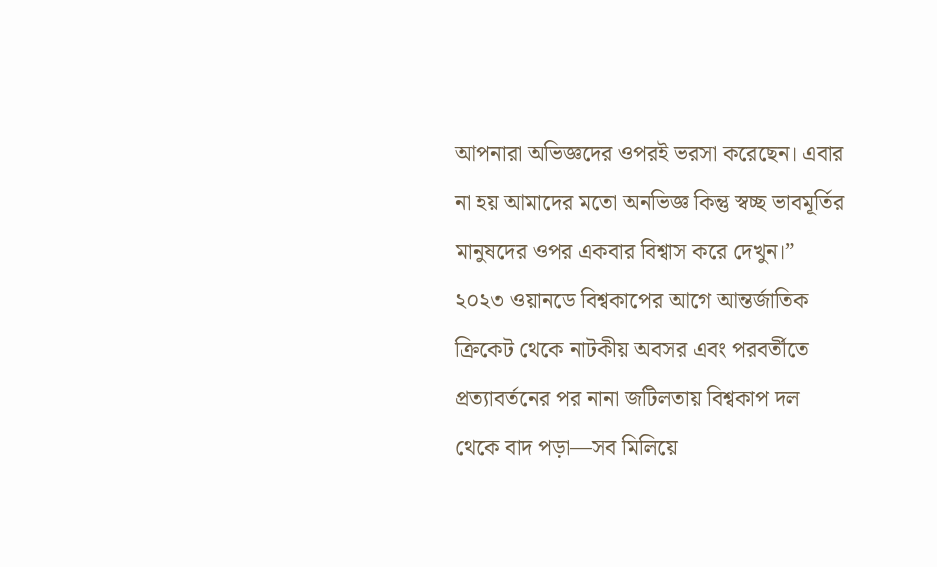আপনারা অভিজ্ঞদের ওপরই ভরসা করেছেন। এবার না হয় আমাদের মতো অনভিজ্ঞ কিন্তু স্বচ্ছ ভাবমূর্তির মানুষদের ওপর একবার বিশ্বাস করে দেখুন।”
২০২৩ ওয়ানডে বিশ্বকাপের আগে আন্তর্জাতিক ক্রিকেট থেকে নাটকীয় অবসর এবং পরবর্তীতে প্রত্যাবর্তনের পর নানা জটিলতায় বিশ্বকাপ দল থেকে বাদ পড়া—সব মিলিয়ে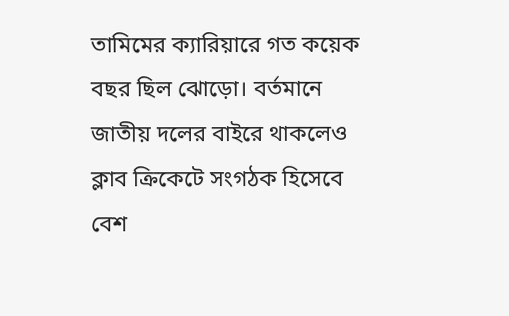তামিমের ক্যারিয়ারে গত কয়েক বছর ছিল ঝোড়ো। বর্তমানে জাতীয় দলের বাইরে থাকলেও ক্লাব ক্রিকেটে সংগঠক হিসেবে বেশ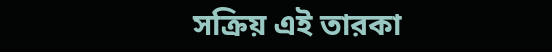সক্রিয় এই তারকা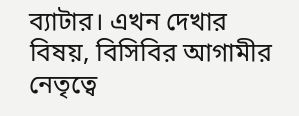ব্যাটার। এখন দেখার বিষয়, বিসিবির আগামীর নেতৃত্বে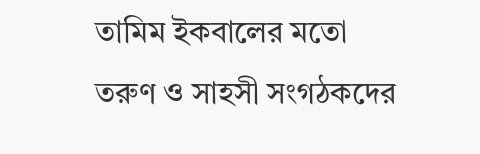তামিম ইকবালের মতো তরুণ ও সাহসী সংগঠকদের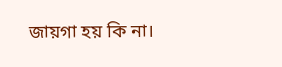জায়গা হয় কি না।